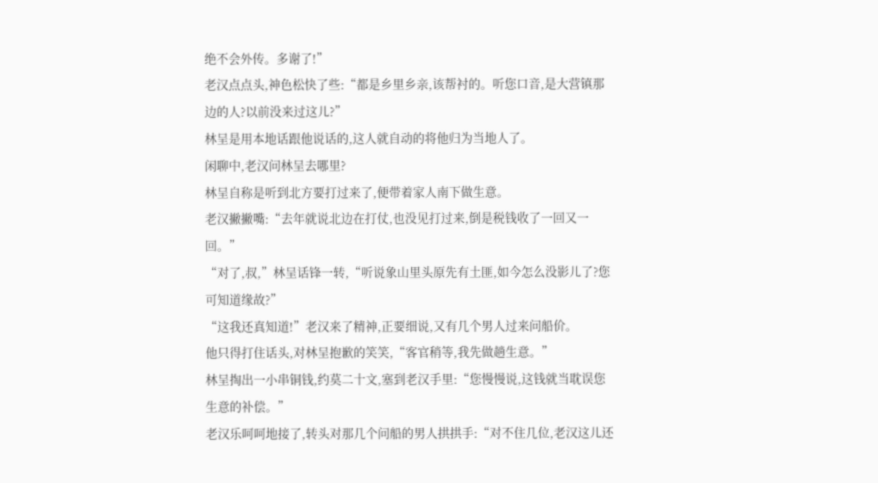绝不会外传。多谢了!”
老汉点点头,神色松快了些:“都是乡里乡亲,该帮衬的。听您口音,是大营镇那边的人?以前没来过这儿?”
林呈是用本地话跟他说话的,这人就自动的将他归为当地人了。
闲聊中,老汉问林呈去哪里?
林呈自称是听到北方要打过来了,便带着家人南下做生意。
老汉撇撇嘴:“去年就说北边在打仗,也没见打过来,倒是税钱收了一回又一回。”
“对了,叔,”林呈话锋一转,“听说象山里头原先有土匪,如今怎么没影儿了?您可知道缘故?”
“这我还真知道!”老汉来了精神,正要细说,又有几个男人过来问船价。
他只得打住话头,对林呈抱歉的笑笑,“客官稍等,我先做趟生意。”
林呈掏出一小串铜钱,约莫二十文,塞到老汉手里:“您慢慢说,这钱就当耽误您生意的补偿。”
老汉乐呵呵地接了,转头对那几个问船的男人拱拱手:“对不住几位,老汉这儿还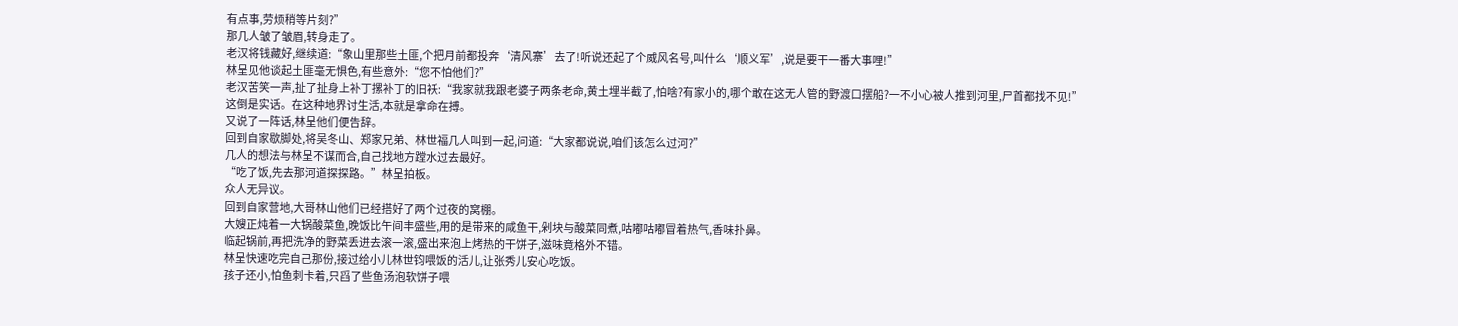有点事,劳烦稍等片刻?”
那几人皱了皱眉,转身走了。
老汉将钱藏好,继续道:“象山里那些土匪,个把月前都投奔‘清风寨’去了!听说还起了个威风名号,叫什么‘顺义军’,说是要干一番大事哩!”
林呈见他谈起土匪毫无惧色,有些意外:“您不怕他们?”
老汉苦笑一声,扯了扯身上补丁摞补丁的旧袄:“我家就我跟老婆子两条老命,黄土埋半截了,怕啥?有家小的,哪个敢在这无人管的野渡口摆船?一不小心被人推到河里,尸首都找不见!”
这倒是实话。在这种地界讨生活,本就是拿命在搏。
又说了一阵话,林呈他们便告辞。
回到自家歇脚处,将吴冬山、郑家兄弟、林世福几人叫到一起,问道:“大家都说说,咱们该怎么过河?”
几人的想法与林呈不谋而合,自己找地方蹚水过去最好。
“吃了饭,先去那河道探探路。”林呈拍板。
众人无异议。
回到自家营地,大哥林山他们已经搭好了两个过夜的窝棚。
大嫂正炖着一大锅酸菜鱼,晚饭比午间丰盛些,用的是带来的咸鱼干,剁块与酸菜同煮,咕嘟咕嘟冒着热气,香味扑鼻。
临起锅前,再把洗净的野菜丢进去滚一滚,盛出来泡上烤热的干饼子,滋味竟格外不错。
林呈快速吃完自己那份,接过给小儿林世钧喂饭的活儿,让张秀儿安心吃饭。
孩子还小,怕鱼刺卡着,只舀了些鱼汤泡软饼子喂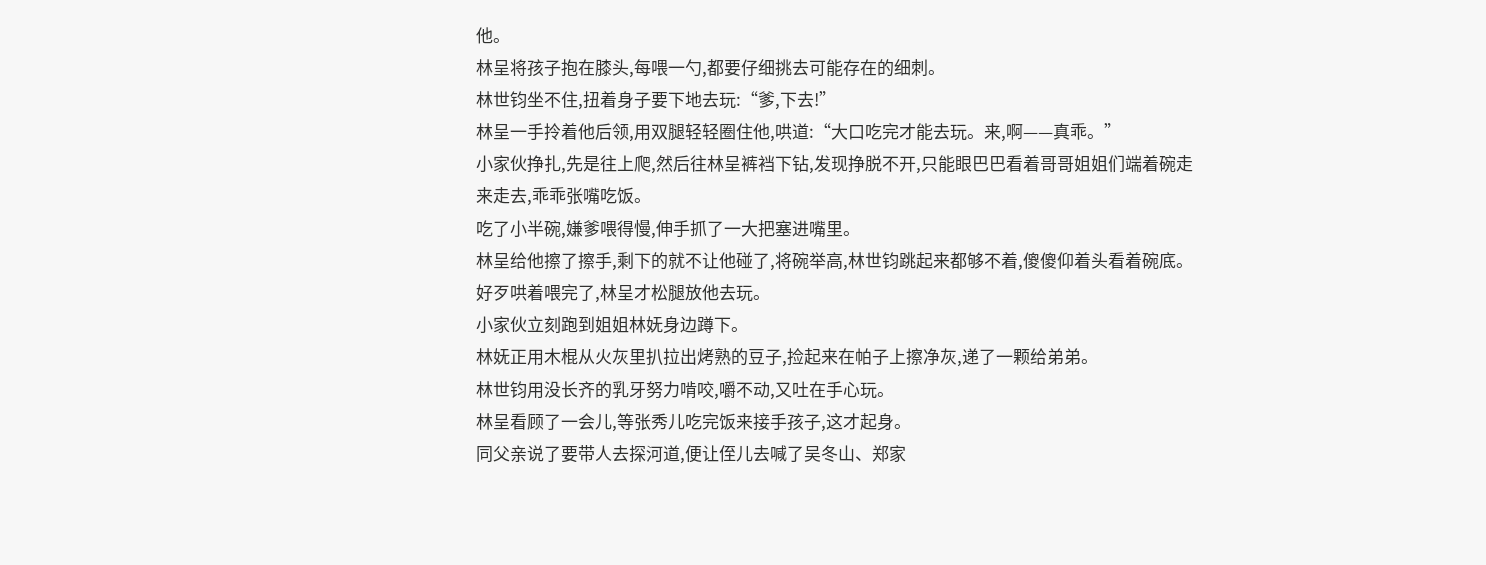他。
林呈将孩子抱在膝头,每喂一勺,都要仔细挑去可能存在的细刺。
林世钧坐不住,扭着身子要下地去玩:“爹,下去!”
林呈一手拎着他后领,用双腿轻轻圈住他,哄道:“大口吃完才能去玩。来,啊——真乖。”
小家伙挣扎,先是往上爬,然后往林呈裤裆下钻,发现挣脱不开,只能眼巴巴看着哥哥姐姐们端着碗走来走去,乖乖张嘴吃饭。
吃了小半碗,嫌爹喂得慢,伸手抓了一大把塞进嘴里。
林呈给他擦了擦手,剩下的就不让他碰了,将碗举高,林世钧跳起来都够不着,傻傻仰着头看着碗底。
好歹哄着喂完了,林呈才松腿放他去玩。
小家伙立刻跑到姐姐林妩身边蹲下。
林妩正用木棍从火灰里扒拉出烤熟的豆子,捡起来在帕子上擦净灰,递了一颗给弟弟。
林世钧用没长齐的乳牙努力啃咬,嚼不动,又吐在手心玩。
林呈看顾了一会儿,等张秀儿吃完饭来接手孩子,这才起身。
同父亲说了要带人去探河道,便让侄儿去喊了吴冬山、郑家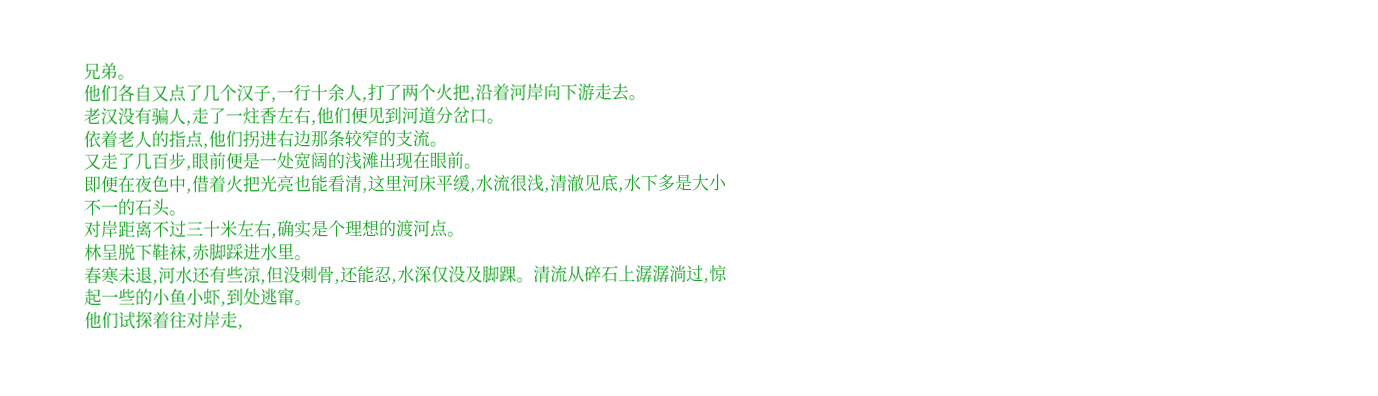兄弟。
他们各自又点了几个汉子,一行十余人,打了两个火把,沿着河岸向下游走去。
老汉没有骗人,走了一炷香左右,他们便见到河道分岔口。
依着老人的指点,他们拐进右边那条较窄的支流。
又走了几百步,眼前便是一处宽阔的浅滩出现在眼前。
即便在夜色中,借着火把光亮也能看清,这里河床平缓,水流很浅,清澈见底,水下多是大小不一的石头。
对岸距离不过三十米左右,确实是个理想的渡河点。
林呈脱下鞋袜,赤脚踩进水里。
春寒未退,河水还有些凉,但没刺骨,还能忍,水深仅没及脚踝。清流从碎石上潺潺淌过,惊起一些的小鱼小虾,到处逃窜。
他们试探着往对岸走,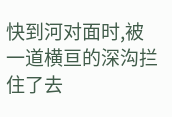快到河对面时,被一道横亘的深沟拦住了去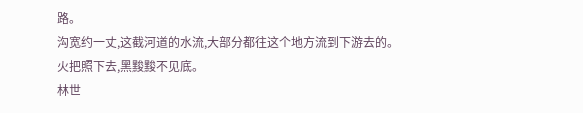路。
沟宽约一丈,这截河道的水流,大部分都往这个地方流到下游去的。
火把照下去,黑黢黢不见底。
林世